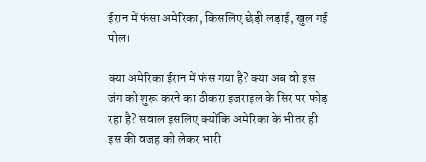ईरान में फंसा अमेरिका, किसलिए छेड़ी लड़ाई, खुल गई पोल।

क्या अमेरिका ईरान में फंस गया है? क्या अब वो इस जंग को शुरू करने का ठीकरा इजराइल के सिर पर फोड़ रहा है? सवाल इसलिए क्योंकि अमेरिका के भीतर ही इस की वजह को लेकर भारी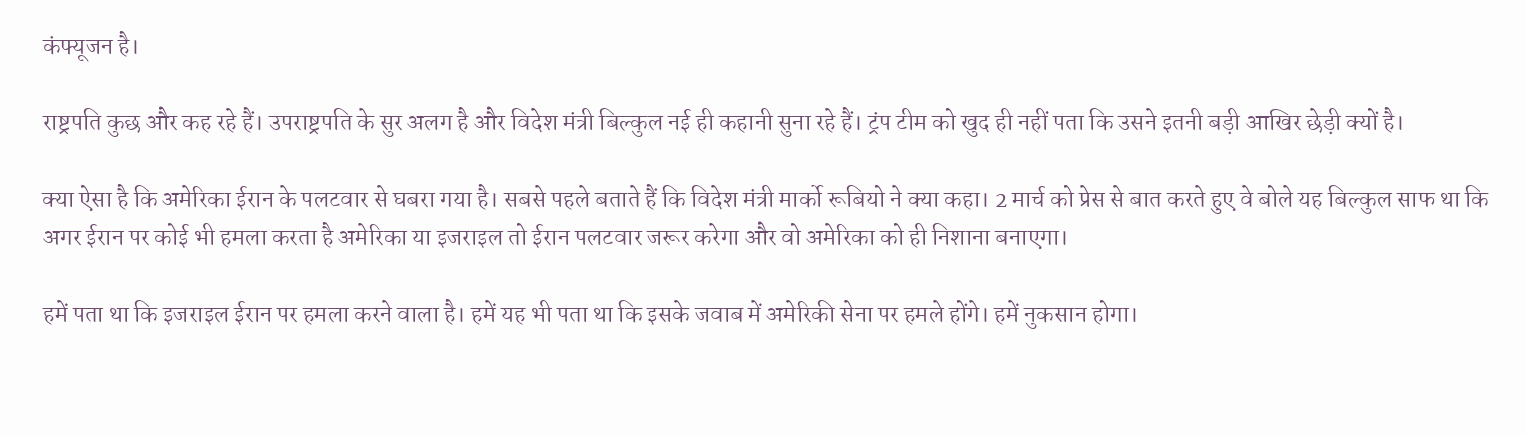कंफ्यूजन है।

राष्ट्रपति कुछ और कह रहे हैं। उपराष्ट्रपति के सुर अलग है और विदेश मंत्री बिल्कुल नई ही कहानी सुना रहे हैं। ट्रंप टीम को खुद ही नहीं पता कि उसने इतनी बड़ी आखिर छेड़ी क्यों है।

क्या ऐसा है कि अमेरिका ईरान के पलटवार से घबरा गया है। सबसे पहले बताते हैं कि विदेश मंत्री मार्को रूबियो ने क्या कहा। 2 मार्च को प्रेस से बात करते हुए वे बोले यह बिल्कुल साफ था कि अगर ईरान पर कोई भी हमला करता है अमेरिका या इजराइल तो ईरान पलटवार जरूर करेगा और वो अमेरिका को ही निशाना बनाएगा।

हमें पता था कि इजराइल ईरान पर हमला करने वाला है। हमें यह भी पता था कि इसके जवाब में अमेरिकी सेना पर हमले होंगे। हमें नुकसान होगा।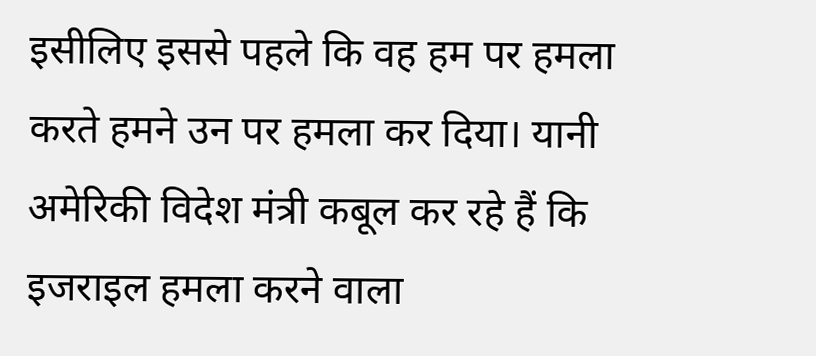इसीलिए इससे पहले कि वह हम पर हमला करते हमने उन पर हमला कर दिया। यानी अमेरिकी विदेश मंत्री कबूल कर रहे हैं कि इजराइल हमला करने वाला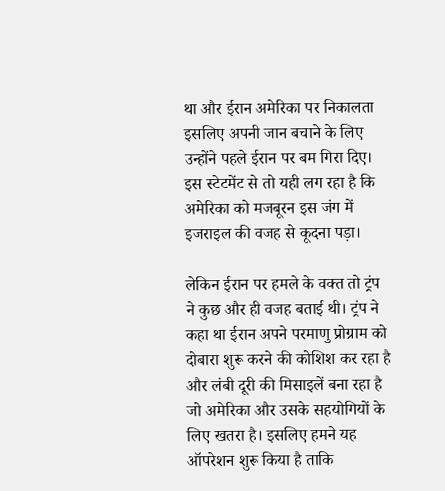था और ईरान अमेरिका पर निकालता इसलिए अपनी जान बचाने के लिए उन्होंने पहले ईरान पर बम गिरा दिए। इस स्टेटमेंट से तो यही लग रहा है कि अमेरिका को मजबूरन इस जंग में इजराइल की वजह से कूदना पड़ा।

लेकिन ईरान पर हमले के वक्त तो ट्रंप ने कुछ और ही वजह बताई थी। ट्रंप ने कहा था ईरान अपने परमाणु प्रोग्राम को दोबारा शुरू करने की कोशिश कर रहा है और लंबी दूरी की मिसाइलें बना रहा है जो अमेरिका और उसके सहयोगियों के लिए खतरा है। इसलिए हमने यह ऑपरेशन शुरू किया है ताकि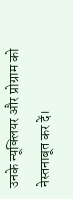उनके न्यूक्लियर और प्रोग्राम को नेस्तनाबूत कर दें।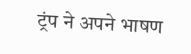ट्रंप ने अपने भाषण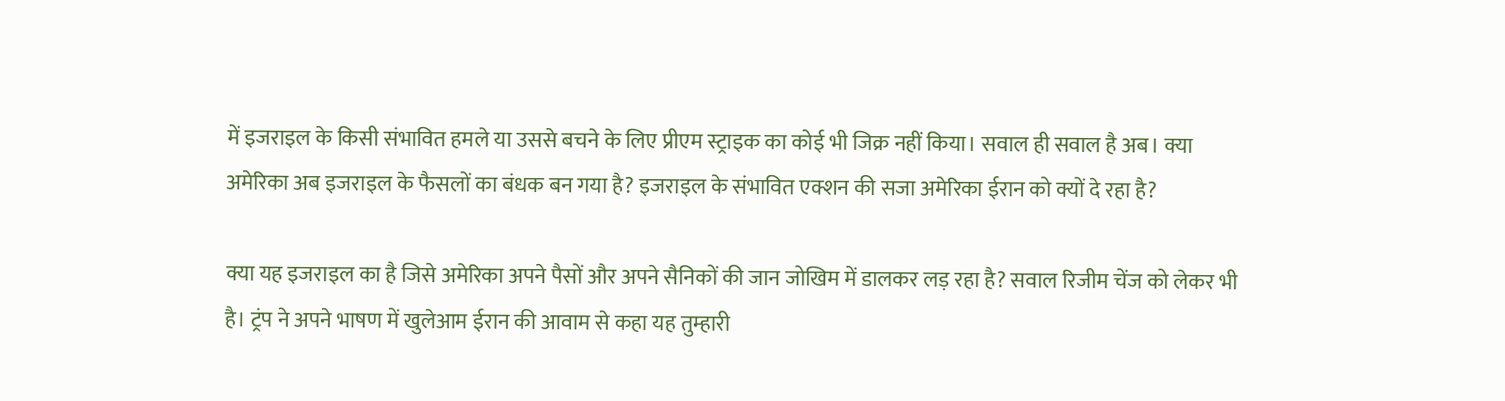में इजराइल के किसी संभावित हमले या उससे बचने के लिए प्रीएम स्ट्राइक का कोई भी जिक्र नहीं किया। सवाल ही सवाल है अब। क्या अमेरिका अब इजराइल के फैसलों का बंधक बन गया है? इजराइल के संभावित एक्शन की सजा अमेरिका ईरान को क्यों दे रहा है?

क्या यह इजराइल का है जिसे अमेरिका अपने पैसों और अपने सैनिकों की जान जोखिम में डालकर लड़ रहा है? सवाल रिजीम चेंज को लेकर भी है। ट्रंप ने अपने भाषण में खुलेआम ईरान की आवाम से कहा यह तुम्हारी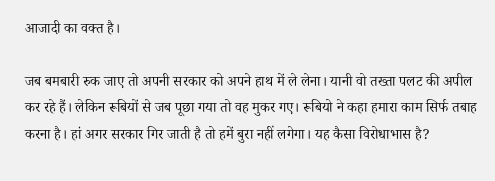आजादी का वक्त है।

जब बमबारी रुक जाए तो अपनी सरकार को अपने हाथ में ले लेना। यानी वो तख्ता पलट की अपील कर रहे हैं। लेकिन रूबियों से जब पूछा गया तो वह मुकर गए। रूबियो ने कहा हमारा काम सिर्फ तबाह करना है। हां अगर सरकार गिर जाती है तो हमें बुरा नहीं लगेगा। यह कैसा विरोधाभास है?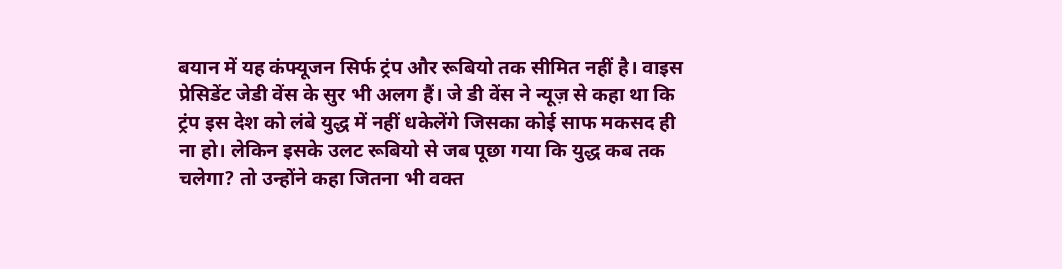बयान में यह कंफ्यूजन सिर्फ ट्रंप और रूबियो तक सीमित नहीं है। वाइस प्रेसिडेंट जेडी वेंस के सुर भी अलग हैं। जे डी वेंस ने न्यूज़ से कहा था कि ट्रंप इस देश को लंबे युद्ध में नहीं धकेलेंगे जिसका कोई साफ मकसद ही ना हो। लेकिन इसके उलट रूबियो से जब पूछा गया कि युद्ध कब तक चलेगा? तो उन्होंने कहा जितना भी वक्त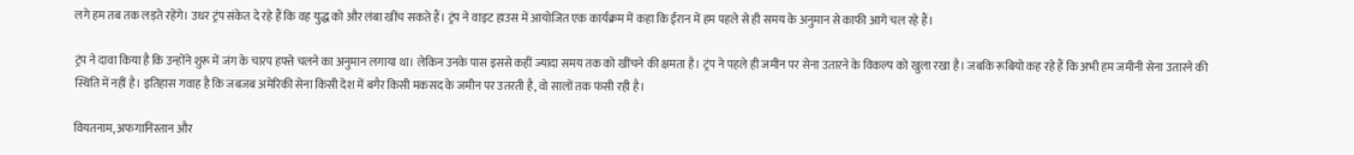लगे हम तब तक लड़ते रहेंगे। उधर ट्रंप संकेत दे रहे हैं कि वह युद्ध को और लंबा खींच सकते हैं। ट्रंप ने वाइट हाउस में आयोजित एक कार्यक्रम में कहा कि ईरान में हम पहले से ही समय के अनुमान से काफी आगे चल रहे हैं।

ट्रंप ने दावा किया है कि उन्होंने शुरू में जंग के चारप हफ्ते चलने का अनुमान लगाया था। लेकिन उनके पास इससे कहीं ज्यादा समय तक को खींचने की क्षमता है। ट्रंप ने पहले ही जमीन पर सेना उतारने के विकल्प को खुला रखा है। जबकि रूबियो कह रहे हैं कि अभी हम जमीनी सेना उतारने की स्थिति में नहीं है। इतिहास गवाह है कि जबजब अमेरिकी सेना किसी देश में बगैर किसी मकसद के जमीन पर उतरती है, वो सालों तक फंसी रही है।

वियतनाम, अफगानिस्तान और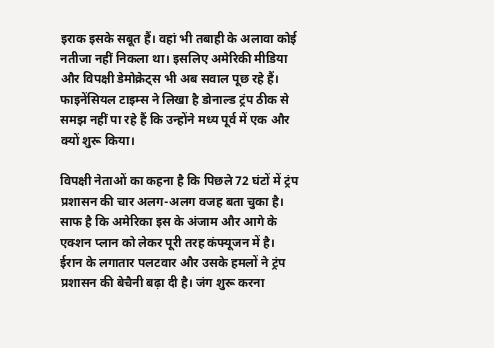इराक इसके सबूत हैं। वहां भी तबाही के अलावा कोई नतीजा नहीं निकला था। इसलिए अमेरिकी मीडिया और विपक्षी डेमोक्रेट्स भी अब सवाल पूछ रहे हैं। फाइनेंसियल टाइम्स ने लिखा है डोनाल्ड ट्रंप ठीक से समझ नहीं पा रहे हैं कि उन्होंने मध्य पूर्व में एक और क्यों शुरू किया।

विपक्षी नेताओं का कहना है कि पिछले 72 घंटों में ट्रंप प्रशासन की चार अलग-अलग वजह बता चुका है। साफ है कि अमेरिका इस के अंजाम और आगे के एक्शन प्लान को लेकर पूरी तरह कंफ्यूजन में है। ईरान के लगातार पलटवार और उसके हमलों ने ट्रंप प्रशासन की बेचैनी बढ़ा दी है। जंग शुरू करना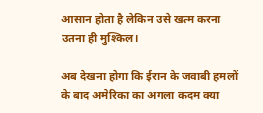आसान होता है लेकिन उसे खत्म करना उतना ही मुश्किल।

अब देखना होगा कि ईरान के जवाबी हमलों के बाद अमेरिका का अगला कदम क्या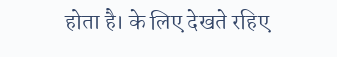होता है। के लिए देखते रहिए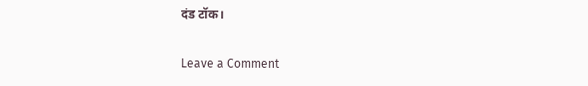दंड टॉक।

Leave a Comment